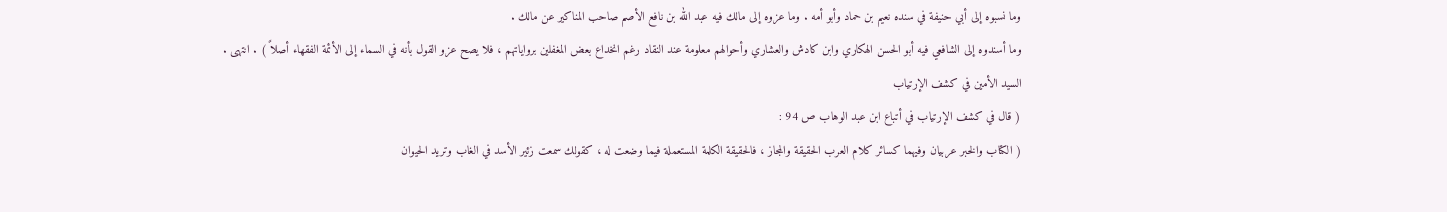وما نسبوه إلى أبي حنيفة في سنده نعيم بن حماد وأبو أمه . وما عزوه إلى مالك فيه عبد الله بن نافع الأصم صاحب المناكير عن مالك .
وما أسندوه إلى الشافعي فيه أبو الحسن الهكاري وابن كادش والعشاري وأحوالهم معلومة عند النقاد رغم انخداع بعض المغفلين برواياتهم ، فلا يصح عزو القول بأنه في السماء إلى الأئمة الفقهاء أصلاً ) . انتهى .
السيد الأمين في كشف الإرتياب
( قال في كشف الإرتياب في أتباع ابن عبد الوهاب ص 94 :
( الكتاب والخبر عربيان وفيهما كسائر كلام العرب الحقيقة والمجاز ، فالحقيقة الكلمة المستعملة فيما وضعت له ، كقولك سمعت زئير الأسد في الغاب وتريد الحيوان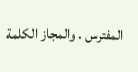المفترس . والمجاز الكلمة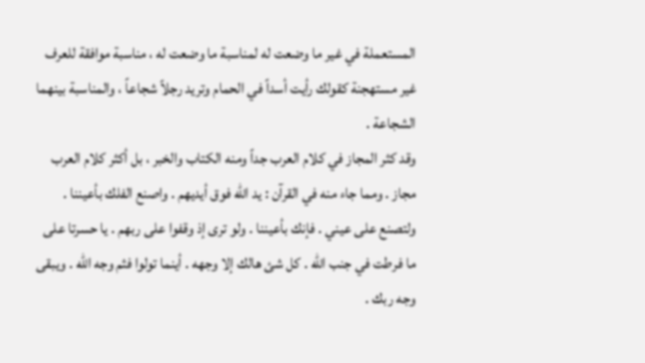المستعملة في غير ما وضعت له لمناسبة ما وضعت له ، مناسبة موافقة للعرف غير مستهجنة كقولك رأيت أسداً في الحمام وتريد رجلاً شجاعاً ، والمناسبة بينهما الشجاعة .
وقد كثر المجاز في كلام العرب جداً ومنه الكتاب والخبر ، بل أكثر كلام العرب مجاز . ومما جاء منه في القرآن : يد الله فوق أيديهم . واصنع الفلك بأعيننا . ولتصنع على عيني . فإنك بأعيننا . ولو ترى إذ وقفوا على ربهم . يا حسرتا على ما فرطت في جنب الله . كل شئ هالك إلا وجهه . أينما تولوا فثم وجه الله . ويبقى وجه ربك .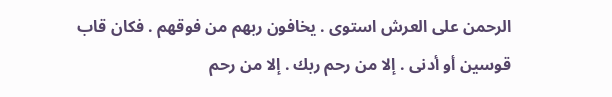الرحمن على العرش استوى . يخافون ربهم من فوقهم . فكان قاب قوسين أو أدنى . إلا من رحم ربك . إلا من رحم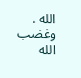الله . وغضب الله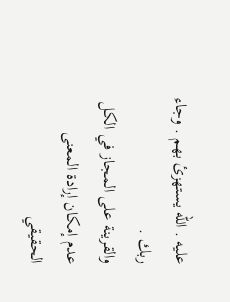عليه . الله يستهزئ بهم . وجاء ربك .
والقرينة على المجاز في الكل عدم إمكان إرادة المعنى الحقيقي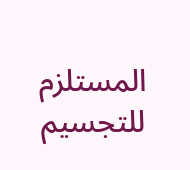المستلزم للتجسيم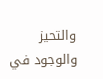والتحيز والوجود في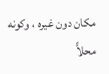مكان دون غيره ، وكونه محلاًّ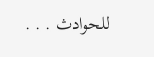للحوادث . . .